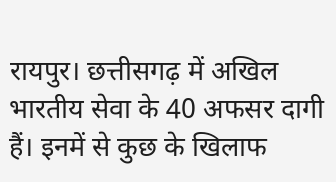रायपुर। छत्तीसगढ़ में अखिल भारतीय सेवा के 40 अफसर दागी हैं। इनमें से कुछ के खिलाफ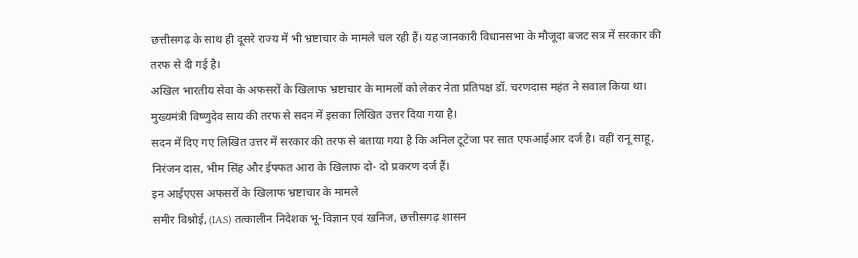छत्तीसगढ़ के साथ ही दूसरे राज्य में भी भ्रष्टाचार के मामले चल रही हैं। यह जानकारी विधानसभा के मौजूदा बजट सत्र में सरकार की तरफ से दी गई है।
अखिल भारतीय सेवा के अफसरों के खिलाफ भ्रष्टाचार के मामलों को लेकर नेता प्रतिपक्ष डॉ. चरणदास महंत ने सवाल किया था। मुख्यमंत्री विष्णुदेव साय की तरफ से सदन में इसका लिखित उत्तर दिया गया है।
सदन में दिए गए लिखित उत्तर में सरकार की तरफ से बताया गया है कि अनिल टूटेजा पर सात एफआईआर दर्ज है। वहीं रानू साहू, निरंजन दास, भीम सिंह और ईफ्फत आरा के खिलाफ दो- दो प्रकरण दर्ज हैं।
इन आईएएस अफसरों के खिलाफ भ्रष्टाचार के मामले
समीर विश्नोई, (IAS) तत्कालीन निदेशक भू-विज्ञान एवं खनिज, छत्तीसगढ़ शासन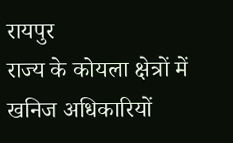रायपुर
राज्य के कोयला क्षेत्रों में खनिज अधिकारियों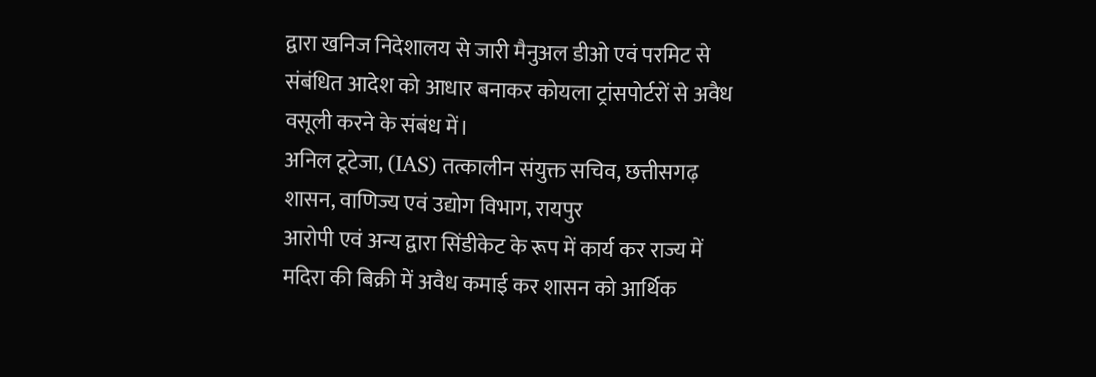द्वारा खनिज निदेशालय से जारी मैनुअल डीओ एवं परमिट से संबंधित आदेश को आधार बनाकर कोयला ट्रांसपोर्टरों से अवैध वसूली करने के संबंध में।
अनिल टूटेजा, (IAS) तत्कालीन संयुक्त सचिव, छत्तीसगढ़ शासन, वाणिज्य एवं उद्योग विभाग, रायपुर
आरोपी एवं अन्य द्वारा सिंडीकेट के रूप में कार्य कर राज्य में मदिरा की बिक्री में अवैध कमाई कर शासन को आर्थिक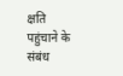क्षति पहुंचाने के संबंध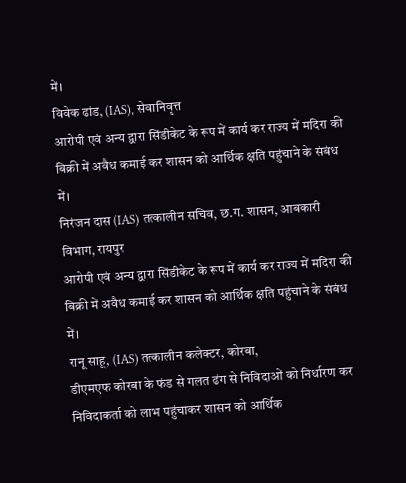में।
विवेक ढांड, (IAS), सेवानिवृत्त
आरोपी एवं अन्य द्वारा सिंडीकेट के रूप में कार्य कर राज्य में मदिरा की बिक्री में अवैध कमाई कर शासन को आर्थिक क्षति पहुंचाने के संबंध में।
निरंजन दास (IAS) तत्कालीन सचिव, छ.ग. शासन, आबकारी विभाग, रायपुर
आरोपी एवं अन्य द्वारा सिंडीकेट के रूप में कार्य कर राज्य में मदिरा की बिक्री में अवैध कमाई कर शासन को आर्थिक क्षति पहुंचाने के संबंध में।
रानू साहू, (IAS) तत्कालीन कलेक्टर, कोरबा,
डीएमएफ कोरबा के फंड से गलत ढंग से निविदाओं को निर्धारण कर निविदाकर्ता को लाभ पहुंचाकर शासन को आर्थिक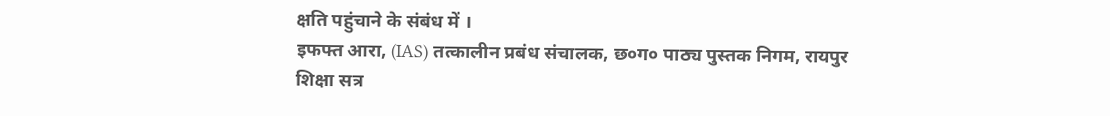क्षति पहुंचाने के संबंध में ।
इफफ्त आरा, (IAS) तत्कालीन प्रबंध संचालक, छ०ग० पाठ्य पुस्तक निगम, रायपुर
शिक्षा सत्र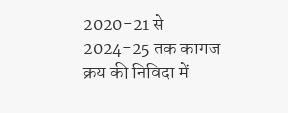2020-21 से 2024-25 तक कागज क्रय की निविदा में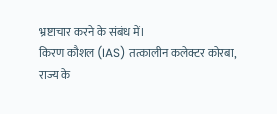भ्रष्टाचार करने के संबंध में।
किरण कौशल (IAS) तत्कालीन कलेक्टर कोरबा,
राज्य के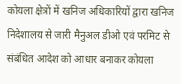कोयला क्षेत्रों में खनिज अधिकारियों द्वारा खनिज निदेशालय से जारी मैनुअल डीओ एवं परमिट से संबंधित आदेश को आधार बनाकर कोयला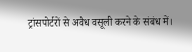ट्रांसपोर्टरों से अवैध वसूली करने के संबंध में।